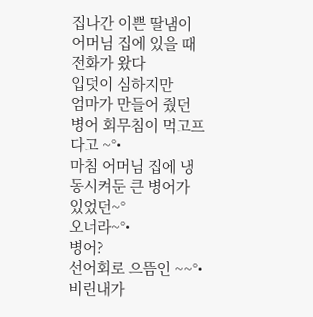집나간 이쁜 딸냄이
어머님 집에 있을 때 전화가 왔다
입덧이 심하지만
엄마가 만들어 줬던 병어 회무침이 먹고프다고 ~°•
마침 어머님 집에 냉동시켜둔 큰 병어가 있었던~°
오너라~°•
병어?
선어회로 으뜸인 ~~°•
비린내가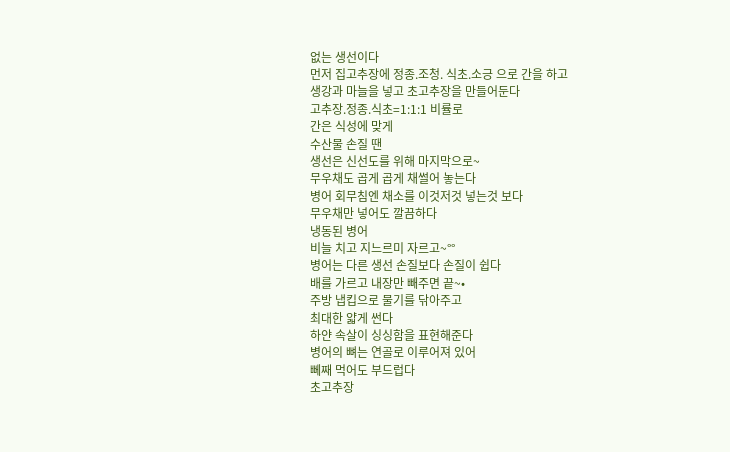없는 생선이다
먼저 집고추장에 정종.조청. 식초.소긍 으로 간을 하고
생강과 마늘을 넣고 초고추장을 만들어둔다
고추장.정종.식초=1:1:1 비률로
간은 식성에 맞게
수산물 손질 땐
생선은 신선도를 위해 마지막으로~
무우채도 곱게 곱게 채썰어 놓는다
병어 회무침엔 채소를 이것저것 넣는것 보다
무우채만 넣어도 깔끔하다
냉동된 병어
비늘 치고 지느르미 자르고~°°
병어는 다른 생선 손질보다 손질이 쉽다
배를 가르고 내장만 빼주면 끝~•
주방 냅킵으로 물기를 닦아주고
최대한 얇게 썬다
하얀 속살이 싱싱함을 표현해준다
병어의 뼈는 연골로 이루어져 있어
뻬째 먹어도 부드럽다
초고추장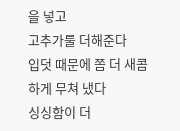을 넣고
고추가룰 더해준다
입덧 때문에 쫌 더 새콤하게 무쳐 냈다
싱싱함이 더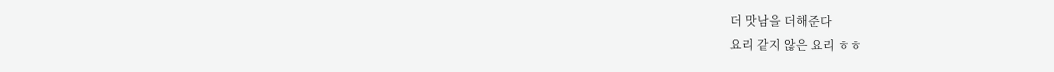더 맛남을 더해준다
요리 같지 않은 요리 ㅎㅎ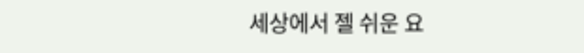세상에서 젤 쉬운 요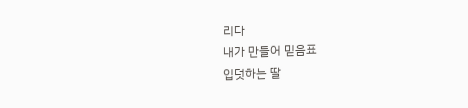리다
내가 만들어 믿음표
입덧하는 딸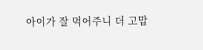아이가 잘 먹어주니 더 고맙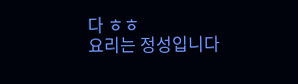다 ㅎㅎ
요리는 정성입니다